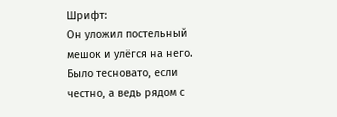Шрифт:
Он уложил постельный мешок и улёгся на него. Было тесновато, если честно, а ведь рядом с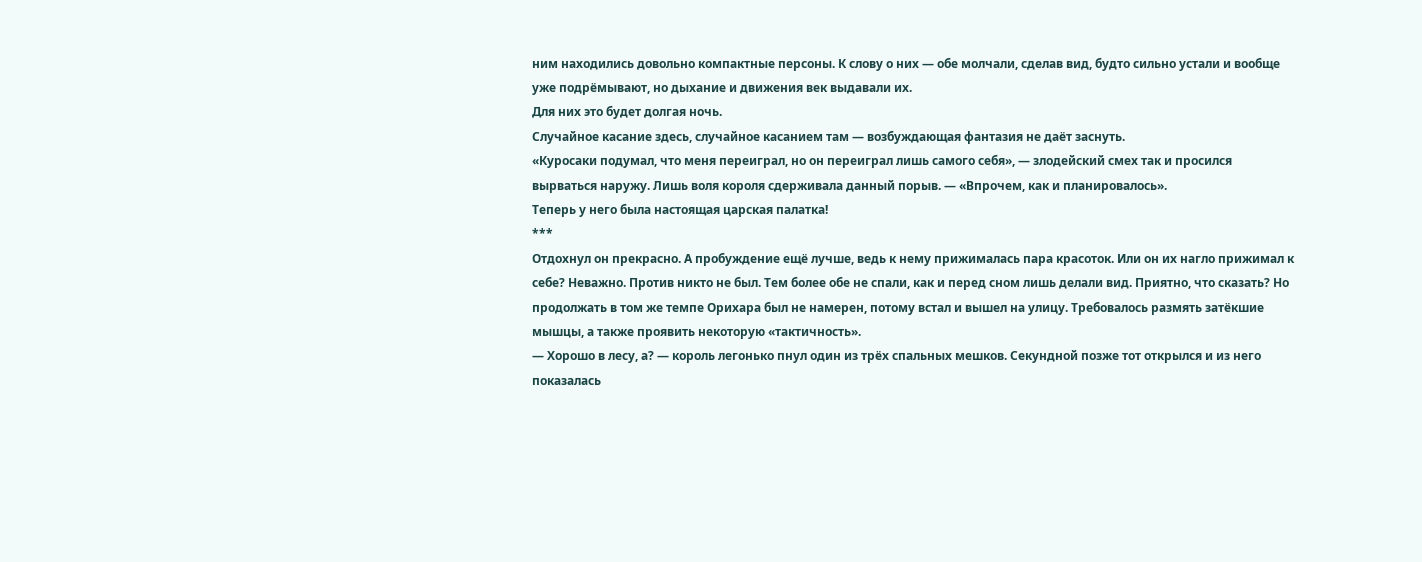ним находились довольно компактные персоны. К слову о них — обе молчали, сделав вид, будто сильно устали и вообще уже подрёмывают, но дыхание и движения век выдавали их.
Для них это будет долгая ночь.
Случайное касание здесь, случайное касанием там — возбуждающая фантазия не даёт заснуть.
«Куросаки подумал, что меня переиграл, но он переиграл лишь самого себя», — злодейский смех так и просился вырваться наружу. Лишь воля короля сдерживала данный порыв. — «Впрочем, как и планировалось».
Теперь у него была настоящая царская палатка!
***
Отдохнул он прекрасно. А пробуждение ещё лучше, ведь к нему прижималась пара красоток. Или он их нагло прижимал к себе? Неважно. Против никто не был. Тем более обе не спали, как и перед сном лишь делали вид. Приятно, что сказать? Но продолжать в том же темпе Орихара был не намерен, потому встал и вышел на улицу. Требовалось размять затёкшие мышцы, а также проявить некоторую «тактичность».
— Хорошо в лесу, а? — король легонько пнул один из трёх спальных мешков. Секундной позже тот открылся и из него показалась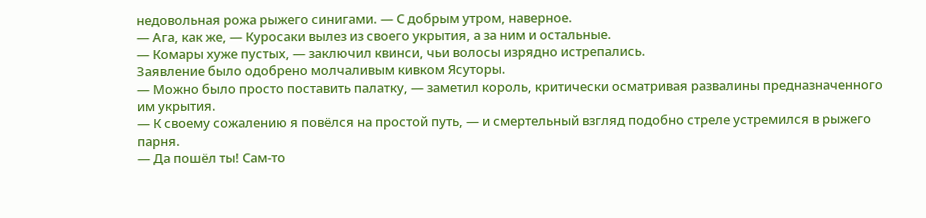недовольная рожа рыжего синигами. — С добрым утром, наверное.
— Ага, как же, — Куросаки вылез из своего укрытия, а за ним и остальные.
— Комары хуже пустых, — заключил квинси, чьи волосы изрядно истрепались.
Заявление было одобрено молчаливым кивком Ясуторы.
— Можно было просто поставить палатку, — заметил король, критически осматривая развалины предназначенного им укрытия.
— К своему сожалению я повёлся на простой путь, — и смертельный взгляд подобно стреле устремился в рыжего парня.
— Да пошёл ты! Сам-то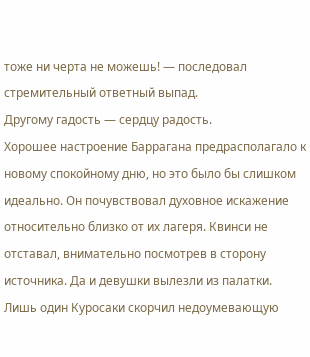тоже ни черта не можешь! — последовал стремительный ответный выпад.
Другому гадость — сердцу радость.
Хорошее настроение Баррагана предрасполагало к новому спокойному дню, но это было бы слишком идеально. Он почувствовал духовное искажение относительно близко от их лагеря. Квинси не отставал, внимательно посмотрев в сторону источника. Да и девушки вылезли из палатки. Лишь один Куросаки скорчил недоумевающую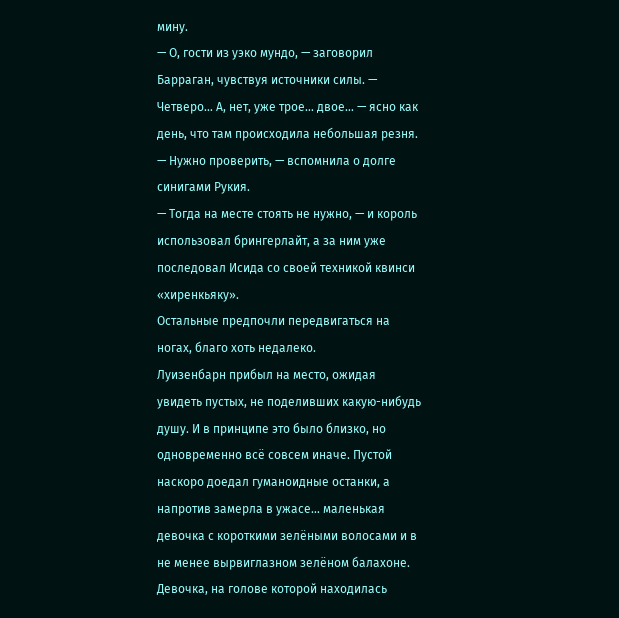мину.
— О, гости из уэко мундо, — заговорил Барраган, чувствуя источники силы. — Четверо… А, нет, уже трое… двое… — ясно как день, что там происходила небольшая резня.
— Нужно проверить, — вспомнила о долге синигами Рукия.
— Тогда на месте стоять не нужно, — и король использовал брингерлайт, а за ним уже последовал Исида со своей техникой квинси «хиренкьяку».
Остальные предпочли передвигаться на ногах, благо хоть недалеко.
Луизенбарн прибыл на место, ожидая увидеть пустых, не поделивших какую-нибудь душу. И в принципе это было близко, но одновременно всё совсем иначе. Пустой наскоро доедал гуманоидные останки, а напротив замерла в ужасе… маленькая девочка с короткими зелёными волосами и в не менее вырвиглазном зелёном балахоне. Девочка, на голове которой находилась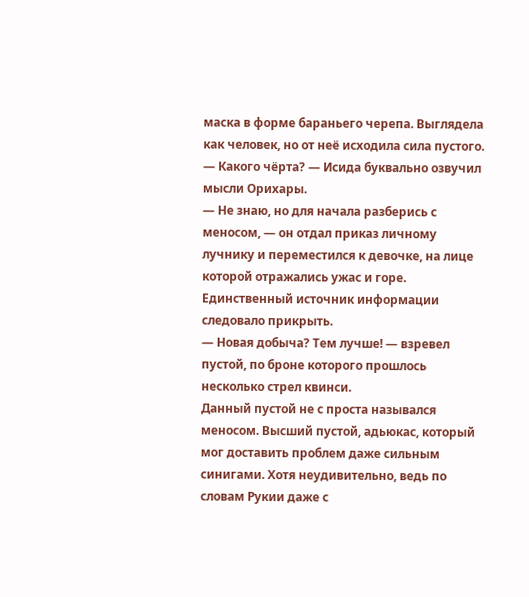маска в форме бараньего черепа. Выглядела как человек, но от неё исходила сила пустого.
— Какого чёрта? — Исида буквально озвучил мысли Орихары.
— Не знаю, но для начала разберись с меносом, — он отдал приказ личному лучнику и переместился к девочке, на лице которой отражались ужас и горе. Единственный источник информации следовало прикрыть.
— Новая добыча? Тем лучше! — взревел пустой, по броне которого прошлось несколько стрел квинси.
Данный пустой не с проста назывался меносом. Высший пустой, адьюкас, который мог доставить проблем даже сильным синигами. Хотя неудивительно, ведь по словам Рукии даже с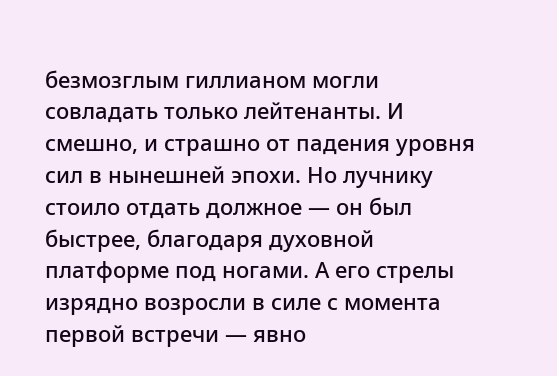безмозглым гиллианом могли совладать только лейтенанты. И смешно, и страшно от падения уровня сил в нынешней эпохи. Но лучнику стоило отдать должное — он был быстрее, благодаря духовной платформе под ногами. А его стрелы изрядно возросли в силе с момента первой встречи — явно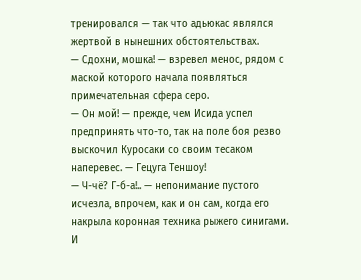тренировался — так что адьюкас являлся жертвой в нынешних обстоятельствах.
— Сдохни, мошка! — взревел менос, рядом с маской которого начала появляться примечательная сфера серо.
— Он мой! — прежде, чем Исида успел предпринять что-то, так на поле боя резво выскочил Куросаки со своим тесаком наперевес. — Гецуга Теншоу!
— Ч-чё? Г-б-а!.. — непонимание пустого исчезла, впрочем, как и он сам, когда его накрыла коронная техника рыжего синигами.
И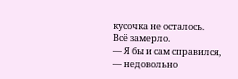кусочка не осталось.
Всё замерло.
— Я бы и сам справился, — недовольно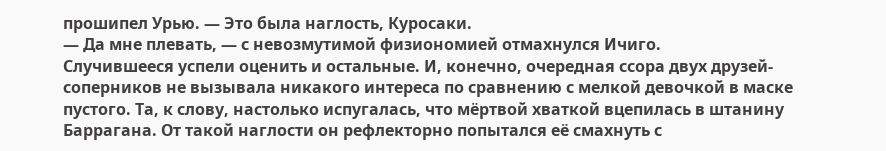прошипел Урью. — Это была наглость, Куросаки.
— Да мне плевать, — с невозмутимой физиономией отмахнулся Ичиго.
Случившееся успели оценить и остальные. И, конечно, очередная ссора двух друзей-соперников не вызывала никакого интереса по сравнению с мелкой девочкой в маске пустого. Та, к слову, настолько испугалась, что мёртвой хваткой вцепилась в штанину Баррагана. От такой наглости он рефлекторно попытался её смахнуть с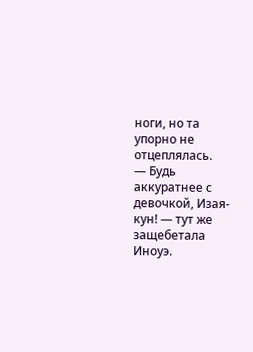ноги, но та упорно не отцеплялась.
— Будь аккуратнее с девочкой, Изая-кун! — тут же защебетала Иноуэ.